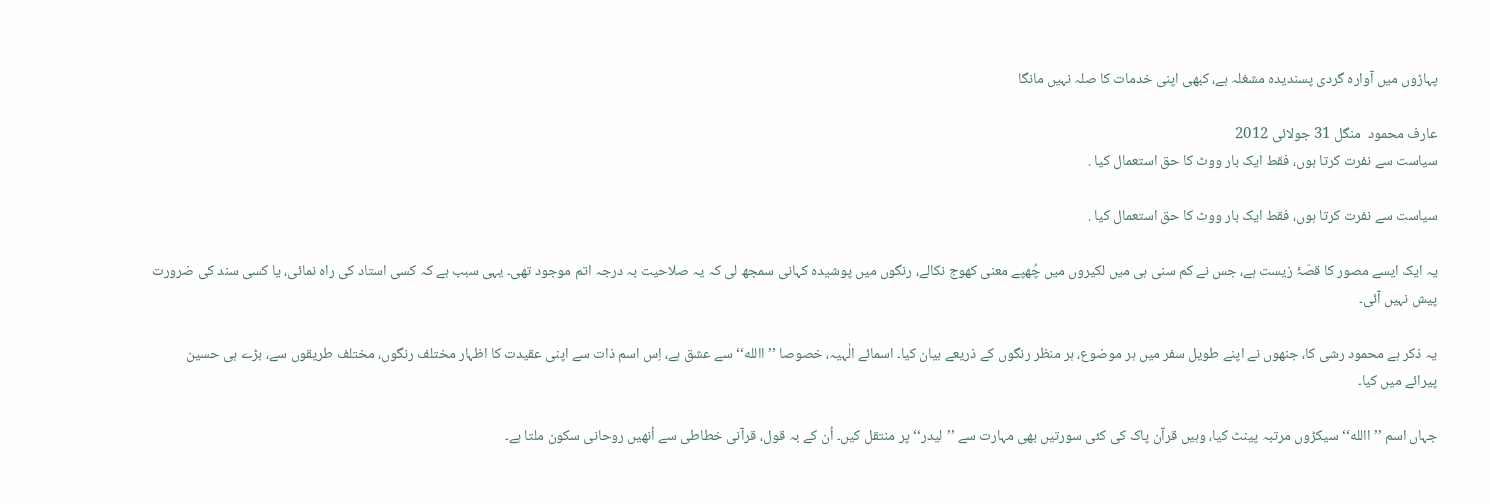پہاڑوں میں آوارہ گردی پسندیدہ مشغلہ ہے، کبھی اپنی خدمات کا صلہ نہیں مانگا

عارف محمود  منگل 31 جولائی 2012
سیاست سے نفرت کرتا ہوں، فقط ایک بار ووٹ کا حق استعمال کیا .

سیاست سے نفرت کرتا ہوں، فقط ایک بار ووٹ کا حق استعمال کیا .

یہ ایک ایسے مصور کا قصّۂ زیست ہے، جس نے کم سنی ہی میں لکیروں میں چُھپے معنی کھوج نکالے، رنگوں میں پوشیدہ کہانی سمجھ لی کہ یہ صلاحیت بہ درجہ اتم موجود تھی۔ یہی سبب ہے کہ کسی استاد کی راہ نمائی، یا کسی سند کی ضرورت پیش نہیں آئی۔

یہ ذکر ہے محمود رشی کا، جنھوں نے اپنے طویل سفر میں ہر موضوع، ہر منظر رنگوں کے ذریعے بیان کیا۔ اسمائے الٰہیہ، خصوصا ’’االله‘‘ سے عشق ہے، اِس اسم ذات سے اپنی عقیدت کا اظہار مختلف رنگوں، مختلف طریقوں سے، بڑے ہی حسین پیرائے میں کیا۔

جہاں اسم ’’االله‘‘ سیکڑوں مرتبہ پینٹ کیا، وہیں قرآن پاک کی کئی سورتیں بھی مہارت سے ’’لیدر‘‘ پر منتقل کیں۔ اُن کے بہ قول، قرآنی خطاطی سے اُنھیں روحانی سکون ملتا ہے۔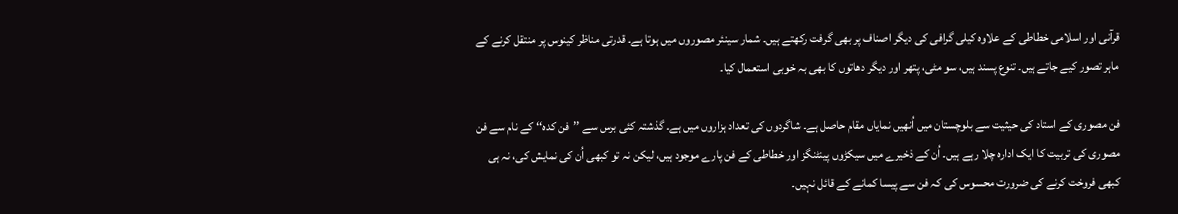قرآنی اور اسلامی خطاطی کے علاوہ کیلی گرافی کی دیگر اصناف پر بھی گرفت رکھتے ہیں۔ شمار سینئر مصوروں میں ہوتا ہے۔ قدرتی مناظر کینوس پر منتقل کرنے کے ماہر تصور کیے جاتے ہیں۔ تنوع پسند ہیں، سو مٹی، پتھر اور دیگر دھاتوں کا بھی بہ خوبی استعمال کیا۔

فن مصوری کے استاد کی حیثیت سے بلوچستان میں اُنھیں نمایاں مقام حاصل ہے۔ شاگردوں کی تعداد ہزاروں میں ہے۔ گذشتہ کئی برس سے ’’فن کدہ‘‘ کے نام سے فن مصوری کی تربیت کا ایک ادارہ چلا رہے ہیں۔ اُن کے ذخیرے میں سیکڑوں پینٹنگز اور خطاطی کے فن پارے موجود ہیں، لیکن نہ تو کبھی اُن کی نمایش کی، نہ ہی کبھی فروخت کرنے کی ضرورت محسوس کی کہ فن سے پیسا کمانے کے قائل نہیں۔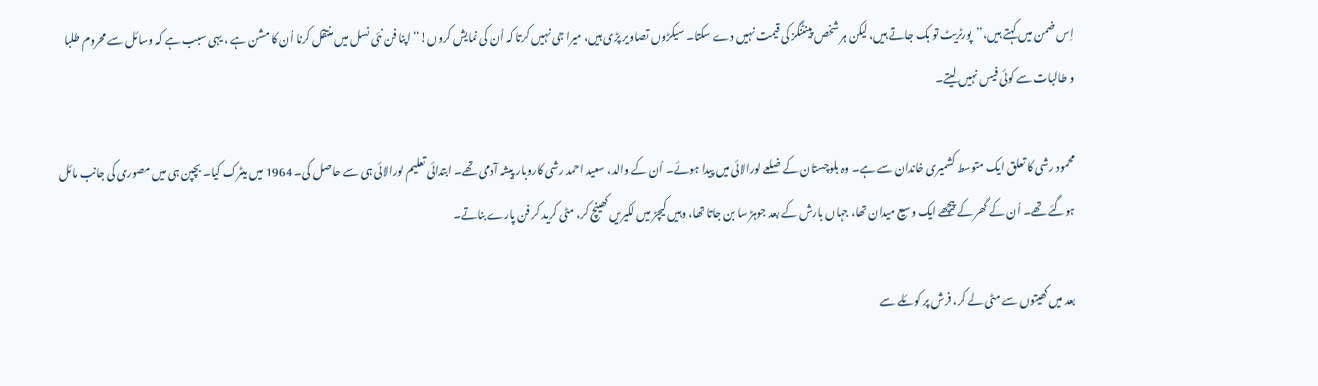اِس ضمن میں کہتے ہیں،’’پورٹریٹ تو بک جاتے ہیں، لیکن ہر شخص پینٹنگز کی قیمت نہیں دے سکتا۔ سیکڑوں تصاویر پڑی ہیں، میرا جی نہیں کرتا کہ اُن کی نمایش کروں!‘‘ اپنا فن نئی نسل میں منتقل کرنا اُن کا مشن ہے ، یہی سبب ہے کہ وسائل سے محروم طلبا و طالبات سے کوئی فیس نہیں لیتے۔

محمود رشی کا تعلق ایک متوسط کشمیری خاندان سے ہے۔ وہ بلوچستان کے ضلعے لورالائی میں پیدا ہوئے۔ اُن کے والد، سعید احمد رشی کاروبار پیشہ آدمی تھے۔ ابتدائی تعلیم لورالائی ہی سے حاصل کی۔ 1964 میں میٹرک کیا۔ بچپن ہی میں مصوری کی جانب مائل ہوگئے تھے۔ اُن کے گھر کے پیچھے ایک وسیع میدان تھا، جہاں بارش کے بعد جوہڑ سا بن جاتا تھا، وہیں کیچڑ میں لکیریں کھینچ کر، مٹی کرید کر فن پارے بناتے۔

بعد میں کھیتوں سے مٹی لے کر، فرش پر کوئلے سے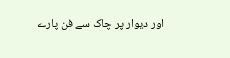اور دیوار پر چاک سے فن پارے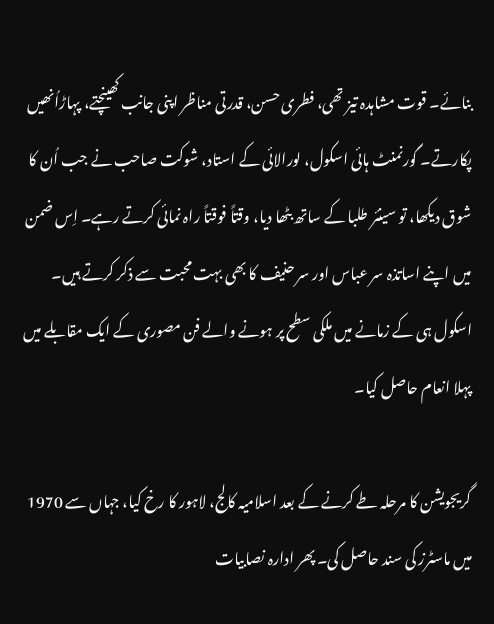بنائے۔ قوت مشاہدہ تیز تھی، فطری حسن، قدرتی مناظر اپنی جانب کھینچتے، پہاڑاُنھیں پکارتے۔ گورنمنٹ ہائی اسکول، لورالائی کے استاد، شوکت صاحب نے جب اُن کا شوق دیکھا، تو سینئر طلبا کے ساتھ بٹھا دیا، وقتاً فوقتاً راہ نمائی کرتے رہے۔ اِس ضمن میں اپنے اساتذہ سر عباس اور سر حنیف کا بھی بہت محبت سے ذکر کرتے ہیں۔ اسکول ہی کے زمانے میں ملکی سطح پر ہونے والے فن مصوری کے ایک مقابلے میں پہلا انعام حاصل کیا۔

گریجویشن کا مرحلہ طے کرنے کے بعد اسلامیہ کالج، لاہور کا رخ کیا، جہاں سے 1970 میں ماسٹرز کی سند حاصل کی۔ پھر ادارہ نصابیات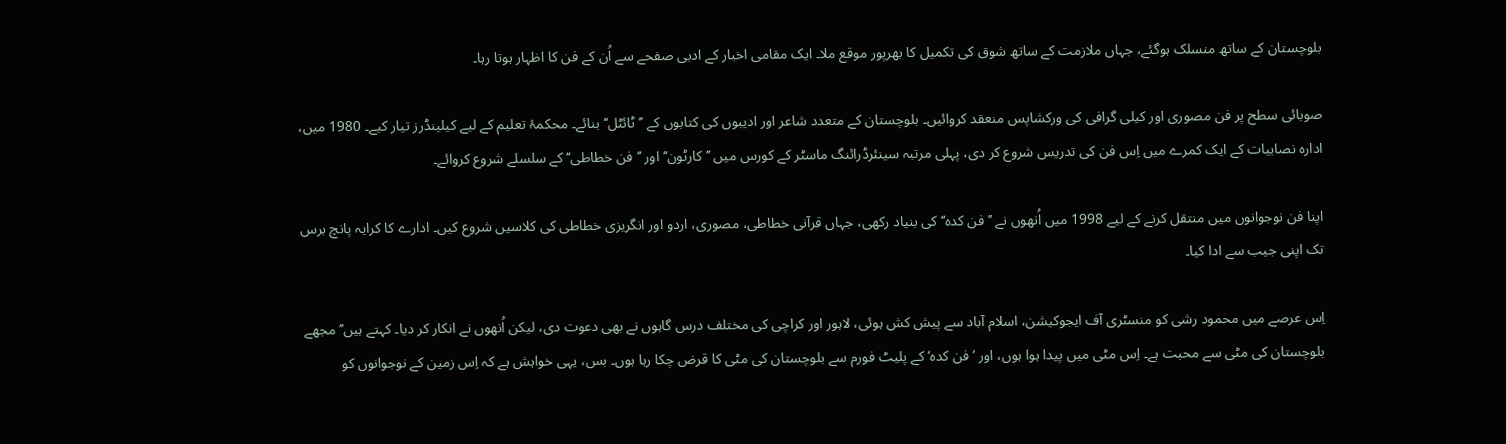بلوچستان کے ساتھ منسلک ہوگئے، جہاں ملازمت کے ساتھ شوق کی تکمیل کا بھرپور موقع ملا۔ ایک مقامی اخبار کے ادبی صفحے سے اُن کے فن کا اظہار ہوتا رہا۔

صوبائی سطح پر فن مصوری اور کیلی گرافی کی ورکشاپس منعقد کروائیں۔ بلوچستان کے متعدد شاعر اور ادیبوں کی کتابوں کے ’’ٹائٹل‘‘ بنائے۔ محکمۂ تعلیم کے لیے کیلینڈرز تیار کیے۔ 1980 میں، ادارہ نصابیات کے ایک کمرے میں اِس فن کی تدریس شروع کر دی، پہلی مرتبہ سینئرڈرائنگ ماسٹر کے کورس میں ’’کارٹون‘‘ اور ’’فن خطاطی‘‘ کے سلسلے شروع کروائے۔

اپنا فن نوجوانوں میں منتقل کرنے کے لیے 1998 میں اُنھوں نے ’’فن کدہ‘‘ کی بنیاد رکھی، جہاں قرآنی خطاطی، مصوری، اردو اور انگریزی خطاطی کی کلاسیں شروع کیں۔ ادارے کا کرایہ پانچ برس تک اپنی جیب سے ادا کیا۔

اِس عرصے میں محمود رشی کو منسٹری آف ایجوکیشن، اسلام آباد سے پیش کش ہوئی، لاہور اور کراچی کی مختلف درس گاہوں نے بھی دعوت دی، لیکن اُنھوں نے انکار کر دیا۔ کہتے ہیں’’مجھے بلوچستان کی مٹی سے محبت ہے۔ اِس مٹی میں پیدا ہوا ہوں، اور ’فن کدہ‘ کے پلیٹ فورم سے بلوچستان کی مٹی کا قرض چکا رہا ہوں۔ بس، یہی خواہش ہے کہ اِس زمین کے نوجوانوں کو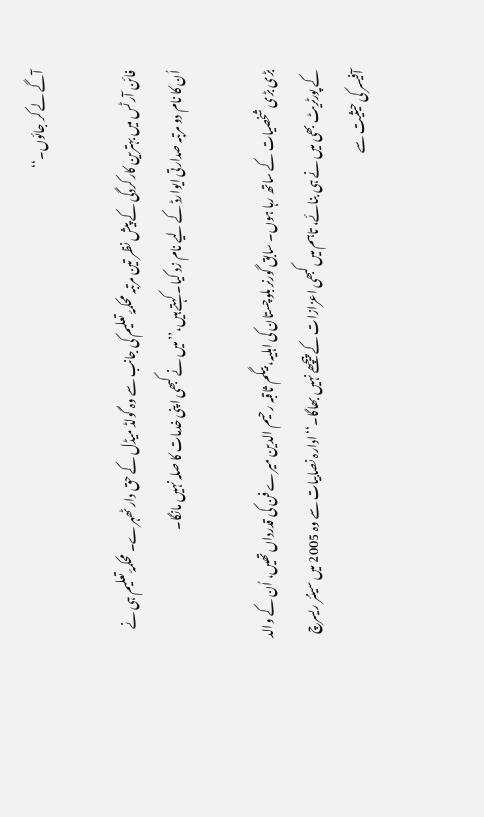آگے لے کر جائوں۔‘‘

فائن آرٹس میں بہترین کارکردگی کے پیش نظر تین مرتبہ محکمۂ تعلیم کی جانب سے وہ گولڈ میڈل کے حق دار ٹھہرے۔ محکمۂ تعلیم ہی نے اُن کا نام دو مرتبہ صدارتی ایوارڈ کے لیے نام زد کیا۔ کہتے ہیں،’’میں نے کبھی اپنی خدمات کا صلہ نہیں مانگا۔

بڑی بڑی شخصیات کے ساتھ رہا ہوں۔ سابق گورنر بلوچستان کی اہلیہ، بیگم ثاقبہ رحیم الدین میرے فن کی قدرداں تھیں، اُن کے والد کے پورٹریٹ بھی میں نے ہی بنائے، تاہم میں کبھی اعزازات کے پیچھے نہیں بھاگا۔‘‘ ادارہ نصابیات سے وہ 2005 میں سینئر ریسرچ آفیسر کی حیثیت سے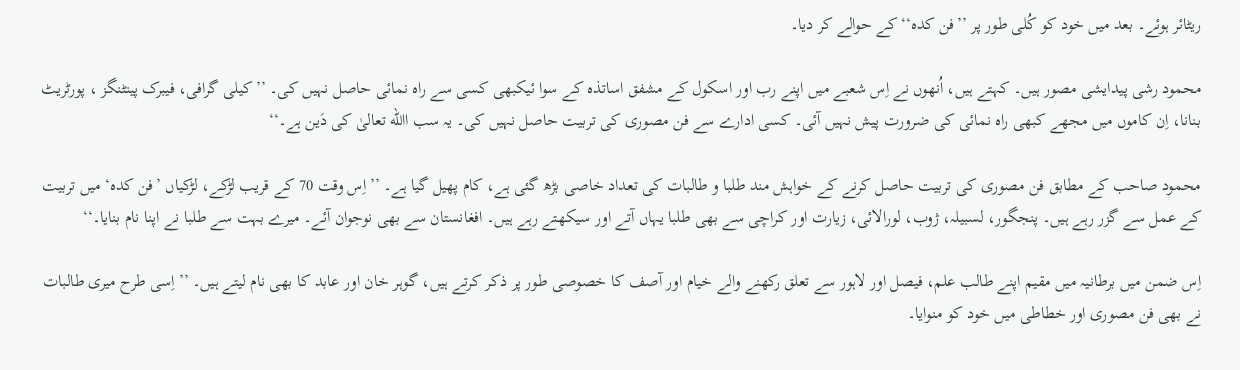ریٹائر ہوئے۔ بعد میں خود کو کُلی طور پر ’’فن کدہ‘‘ کے حوالے کر دیا۔

محمود رشی پیدایشی مصور ہیں۔ کہتے ہیں، اُنھوں نے اِس شعبے میں اپنے رب اور اسکول کے مشفق اساتذہ کے سوا ئیکبھی کسی سے راہ نمائی حاصل نہیں کی۔ ’’کیلی گرافی، فیبرک پینٹنگز ، پورٹریٹ بنانا، اِن کاموں میں مجھے کبھی راہ نمائی کی ضرورت پیش نہیں آئی۔ کسی ادارے سے فن مصوری کی تربیت حاصل نہیں کی۔ یہ سب االله تعالیٰ کی دَین ہے۔‘‘

محمود صاحب کے مطابق فن مصوری کی تربیت حاصل کرنے کے خواہش مند طلبا و طالبات کی تعداد خاصی بڑھ گئی ہے، کام پھیل گیا ہے۔ ’’اِس وقت 70 کے قریب لڑکے، لڑکیاں ’فن کدہ‘ میں تربیت کے عمل سے گزر رہے ہیں۔ پنجگور، لسبیلہ، ژوب، لورالائی، زیارت اور کراچی سے بھی طلبا یہاں آتے اور سیکھتے رہے ہیں۔ افغانستان سے بھی نوجوان آئے۔ میرے بہت سے طلبا نے اپنا نام بنایا۔‘‘

اِس ضمن میں برطانیہ میں مقیم اپنے طالب علم، فیصل اور لاہور سے تعلق رکھنے والے خیام اور آصف کا خصوصی طور پر ذکر کرتے ہیں، گوہر خان اور عابد کا بھی نام لیتے ہیں۔ ’’اِسی طرح میری طالبات نے بھی فن مصوری اور خطاطی میں خود کو منوایا۔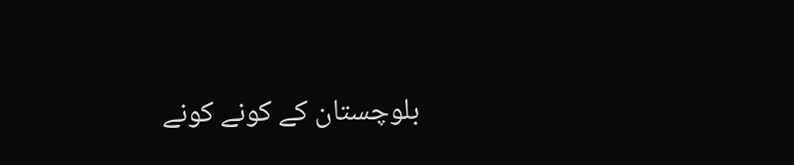بلوچستان کے کونے کونے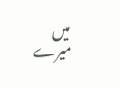میں میرے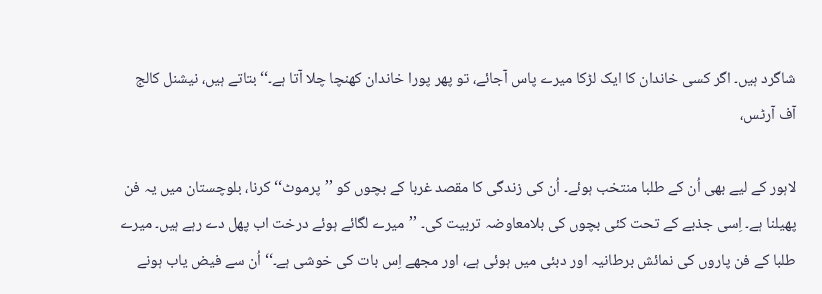شاگرد ہیں۔ اگر کسی خاندان کا ایک لڑکا میرے پاس آجائے، تو پھر پورا خاندان کھنچا چلا آتا ہے۔‘‘ بتاتے ہیں، نیشنل کالج آف آرٹس،

لاہور کے لیے بھی اُن کے طلبا منتخب ہوئے۔ اُن کی زندگی کا مقصد غربا کے بچوں کو ’’پرموٹ‘‘ کرنا، بلوچستان میں یہ فن پھیلنا ہے۔ اِسی جذبے کے تحت کئی بچوں کی بلامعاوضہ تربیت کی۔ ’’میرے لگائے ہوئے درخت اب پھل دے رہے ہیں۔ میرے طلبا کے فن پاروں کی نمائش برطانیہ اور دبئی میں ہوئی ہے، اور مجھے اِس بات کی خوشی ہے۔‘‘ اُن سے فیض یاب ہونے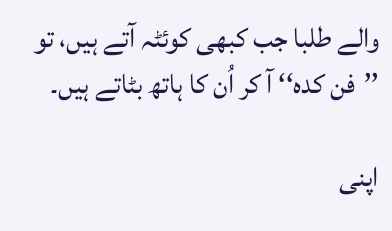والے طلبا جب کبھی کوئٹہ آتے ہیں، تو ’’فن کدہ‘‘ آ کر اُن کا ہاتھ بٹاتے ہیں۔

اپنی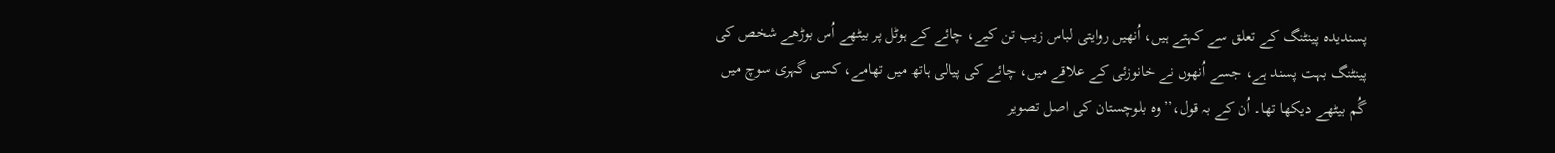پسندیدہ پینٹنگ کے تعلق سے کہتے ہیں، اُنھیں روایتی لباس زیب تن کیے، چائے کے ہوٹل پر بیٹھے اُس بوڑھے شخص کی پینٹنگ بہت پسند ہے، جسے اُنھوں نے خانوزئی کے علاقے میں، چائے کی پیالی ہاتھ میں تھامے، کسی گہری سوچ میں گُم بیٹھے دیکھا تھا۔ اُن کے بہ قول،’’وہ بلوچستان کی اصل تصویر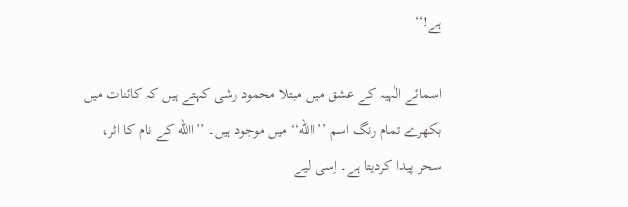ہے!‘‘

اسمائے الٰہیہ کے عشق میں مبتلا محمود رشی کہتے ہیں کہ کائنات میں بکھرے تمام رنگ اسم ’’االله‘‘ میں موجود ہیں۔ ’’االله کے نام کا اثر، سحر پیدا کردیتا ہے۔ اِسی لیے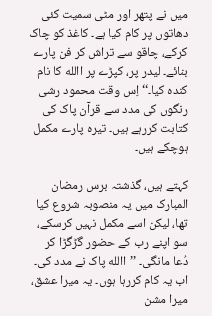میں نے پتھر اور مٹی سمیت کئی دھاتوں پر کام کیا ہے۔ کاغذ کو چاک کرکے، چاقو سے تراش کر فن پارے بنائے۔ لیدر پر، کپڑے پر االله کا نام کندہ کیا۔‘‘ اِس وقت محمود رشی رنگوں کی مدد سے قرآن پاک کی کتابت کررہے ہیں۔ تیرہ پارے مکمل ہوچکے ہیں۔

کہتے ہیں، گذشتہ برس رمضان المبارک میں یہ منصوبہ شروع کیا تھا، لیکن اسے مکمل نہیں کرسکے، سو اپنے رب کے حضور گڑگڑا کر دُعا مانگی۔ ’’االله پاک نے مدد کی۔ اب یہ کام کررہا ہوں۔ یہ میرا عشق، میرا مشن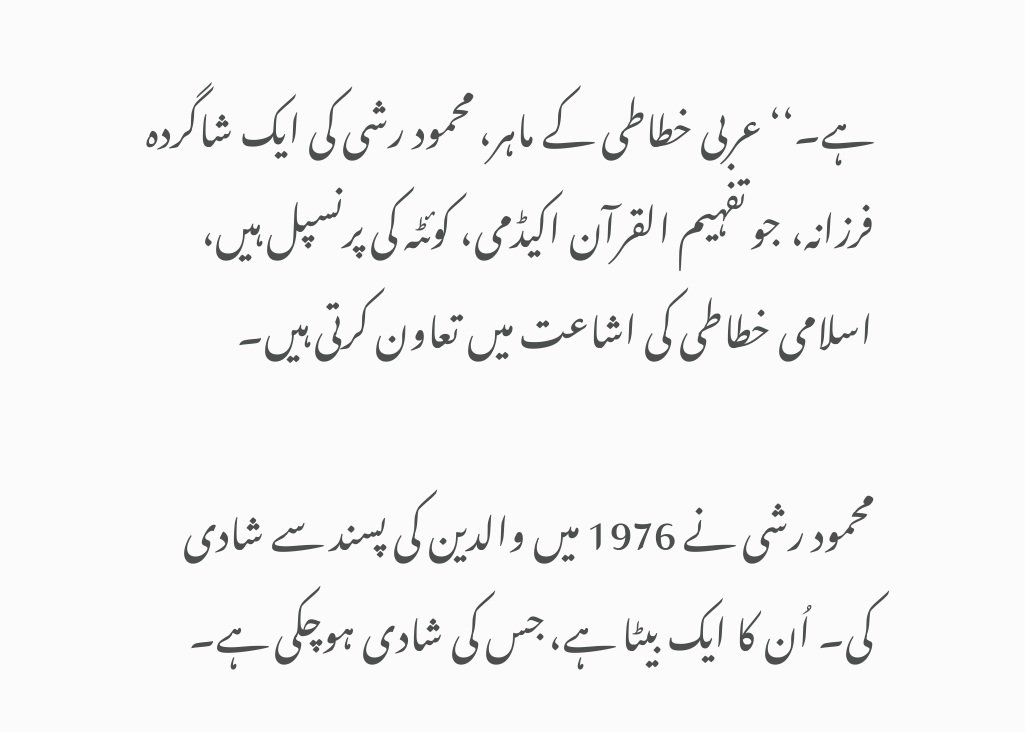ہے۔‘‘ عربی خطاطی کے ماہر، محمود رشی کی ایک شاگردہ فرزانہ، جو تفہیم القرآن اکیڈمی، کوئٹہ کی پرنسپل ہیں، اسلامی خطاطی کی اشاعت میں تعاون کرتی ہیں۔

محمود رشی نے 1976 میں والدین کی پسند سے شادی کی۔ اُن کا ایک بیٹا ہے، جس کی شادی ہوچکی ہے۔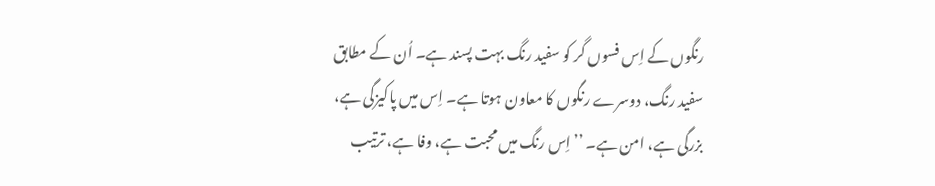رنگوں کے اِس فسوں گر کو سفید رنگ بہت پسند ہے۔ اُن کے مطابق سفید رنگ، دوسرے رنگوں کا معاون ہوتا ہے۔ اِس میں پاکیزگی ہے، بزرگی ہے، امن ہے۔ ’’اِس رنگ میں محبت ہے، وفا ہے، ترتیب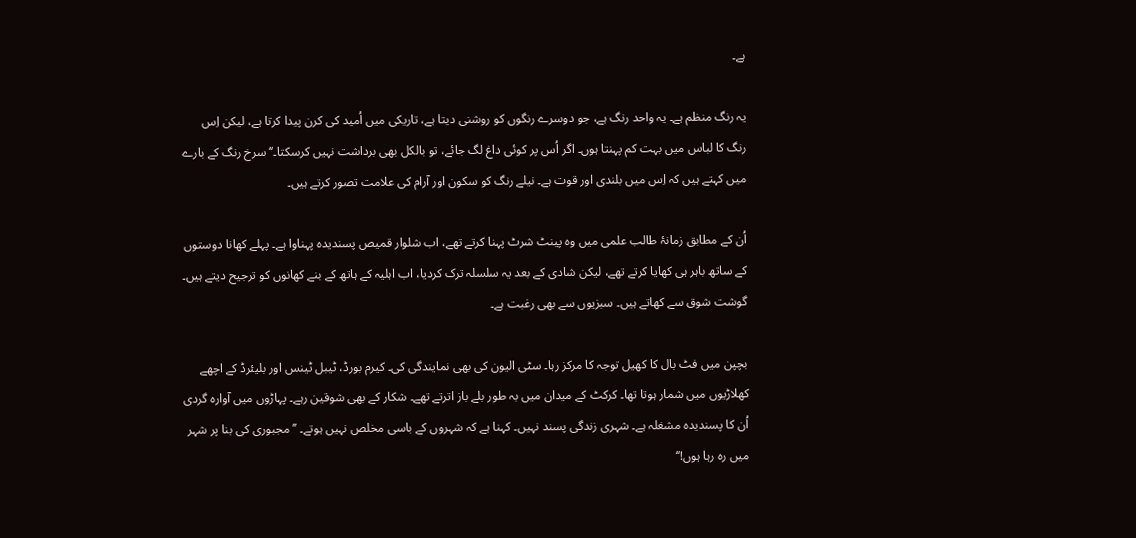ہے۔

یہ رنگ منظم ہے۔ یہ واحد رنگ ہے، جو دوسرے رنگوں کو روشنی دیتا ہے، تاریکی میں اُمید کی کرن پیدا کرتا ہے، لیکن اِس رنگ کا لباس میں بہت کم پہنتا ہوں۔ اگر اُس پر کوئی داغ لگ جائے، تو بالکل بھی برداشت نہیں کرسکتا۔‘‘ سرخ رنگ کے بارے میں کہتے ہیں کہ اِس میں بلندی اور قوت ہے۔ نیلے رنگ کو سکون اور آرام کی علامت تصور کرتے ہیں۔

اُن کے مطابق زمانۂ طالب علمی میں وہ پینٹ شرٹ پہنا کرتے تھے، اب شلوار قمیص پسندیدہ پہناوا ہے۔ پہلے کھانا دوستوں کے ساتھ باہر ہی کھایا کرتے تھے، لیکن شادی کے بعد یہ سلسلہ ترک کردیا، اب اہلیہ کے ہاتھ کے بنے کھانوں کو ترجیح دیتے ہیں۔ گوشت شوق سے کھاتے ہیں۔ سبزیوں سے بھی رغبت ہے۔

بچپن میں فٹ بال کا کھیل توجہ کا مرکز رہا۔ سٹی الیون کی بھی نمایندگی کی۔ کیرم بورڈ، ٹیبل ٹینس اور بلیئرڈ کے اچھے کھلاڑیوں میں شمار ہوتا تھا۔ کرکٹ کے میدان میں بہ طور بلے باز اترتے تھے۔ شکار کے بھی شوقین رہے۔ پہاڑوں میں آوارہ گردی اُن کا پسندیدہ مشغلہ ہے۔ شہری زندگی پسند نہیں۔ کہنا ہے کہ شہروں کے باسی مخلص نہیں ہوتے۔ ’’مجبوری کی بنا پر شہر میں رہ رہا ہوں!‘‘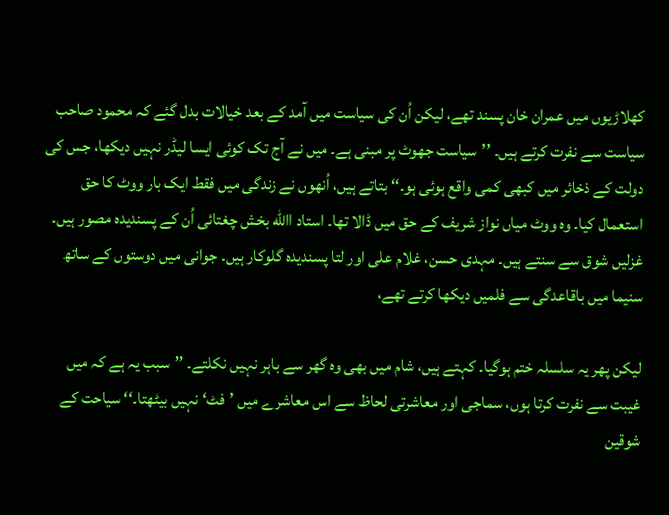کھلاڑیوں میں عمران خان پسند تھے، لیکن اُن کی سیاست میں آمد کے بعد خیالات بدل گئے کہ محمود صاحب سیاست سے نفرت کرتے ہیں۔ ’’سیاست جھوٹ پر مبنی ہے۔ میں نے آج تک کوئی ایسا لیڈر نہیں دیکھا، جس کی دولت کے ذخائر میں کبھی کمی واقع ہوئی ہو۔‘‘ بتاتے ہیں، اُنھوں نے زندگی میں فقط ایک بار ووٹ کا حق استعمال کیا۔ وہ ووٹ میاں نواز شریف کے حق میں ڈالا تھا۔ استاد االله بخش چغتائی اُن کے پسندیدہ مصور ہیں۔ غزلیں شوق سے سنتے ہیں۔ مہدی حسن، غلام علی اور لتا پسندیدہ گلوکار ہیں۔ جوانی میں دوستوں کے ساتھ سنیما میں باقاعدگی سے فلمیں دیکھا کرتے تھے،

لیکن پھر یہ سلسلہ ختم ہوگیا۔ کہتے ہیں، شام میں بھی وہ گھر سے باہر نہیں نکلتے۔ ’’سبب یہ ہے کہ میں غیبت سے نفرت کرتا ہوں، سماجی اور معاشرتی لحاظ سے اس معاشرے میں ’فٹ‘ نہیں بیٹھتا۔‘‘ سیاحت کے شوقین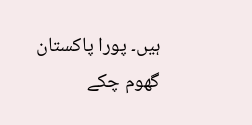ہیں۔ پورا پاکستان گھوم چکے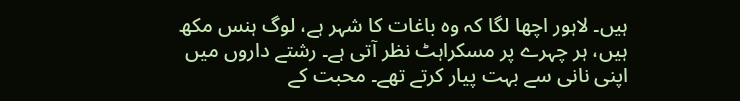ہیں۔ لاہور اچھا لگا کہ وہ باغات کا شہر ہے، لوگ ہنس مکھ ہیں، ہر چہرے پر مسکراہٹ نظر آتی ہے۔ رشتے داروں میں اپنی نانی سے بہت پیار کرتے تھے۔ محبت کے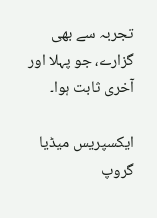تجربہ سے بھی گزارے، جو پہلا اور آخری ثابت ہوا۔

ایکسپریس میڈیا گروپ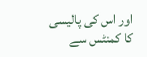اور اس کی پالیسی کا کمنٹس سے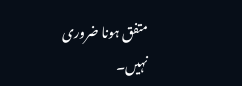متفق ہونا ضروری نہیں۔